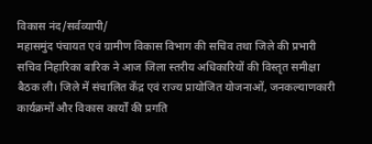विकास नंद/सर्वव्यापी/
महासमुंद पंचायत एवं ग्रामीण विकास विभाग की सचिव तथा जिले की प्रभारी सचिव निहारिका बारिक ने आज जिला स्तरीय अधिकारियों की विस्तृत समीक्षा बैठक ली। जिले में संचालित केंद्र एवं राज्य प्रायोजित योजनाओं, जनकल्याणकारी कार्यक्रमों और विकास कार्यों की प्रगति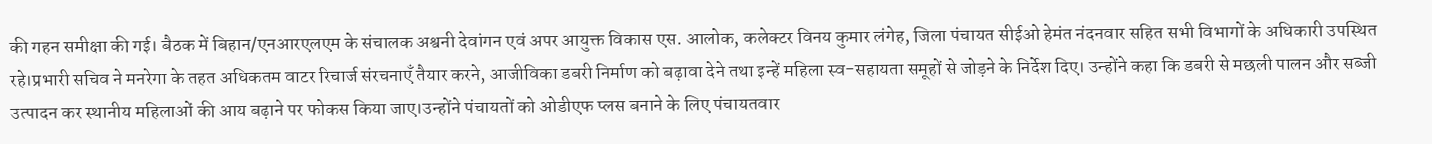की गहन समीक्षा की गई। बैठक में बिहान/एनआरएलएम के संचालक अश्वनी देवांगन एवं अपर आयुक्त विकास एस. आलोक, कलेक्टर विनय कुमार लंगेह, जिला पंचायत सीईओ हेमंत नंदनवार सहित सभी विभागों के अधिकारी उपस्थित रहे।प्रभारी सचिव ने मनरेगा के तहत अधिकतम वाटर रिचार्ज संरचनाएँ तैयार करने, आजीविका डबरी निर्माण को बढ़ावा देने तथा इन्हें महिला स्व-सहायता समूहों से जोड़ने के निर्देश दिए। उन्होंने कहा कि डबरी से मछली पालन और सब्जी उत्पादन कर स्थानीय महिलाओं की आय बढ़ाने पर फोकस किया जाए।उन्होंने पंचायतों को ओडीएफ प्लस बनाने के लिए पंचायतवार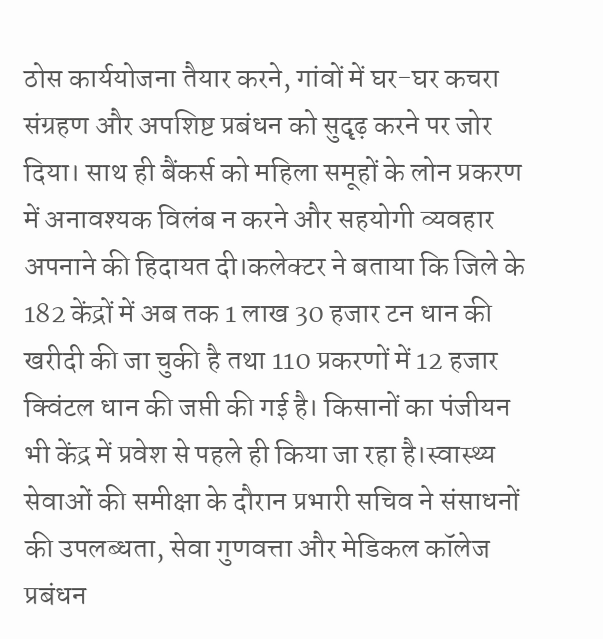ठोस कार्ययोजना तैयार करने, गांवों में घर-घर कचरा संग्रहण और अपशिष्ट प्रबंधन को सुदृढ़ करने पर जोर दिया। साथ ही बैंकर्स को महिला समूहों के लोन प्रकरण में अनावश्यक विलंब न करने और सहयोगी व्यवहार अपनाने की हिदायत दी।कलेक्टर ने बताया कि जिले के 182 केंद्रों में अब तक 1 लाख 30 हजार टन धान की खरीदी की जा चुकी है तथा 110 प्रकरणों में 12 हजार क्विंटल धान की जप्ती की गई है। किसानों का पंजीयन भी केंद्र में प्रवेश से पहले ही किया जा रहा है।स्वास्थ्य सेवाओं की समीक्षा के दौरान प्रभारी सचिव ने संसाधनों की उपलब्धता, सेवा गुणवत्ता और मेडिकल कॉलेज प्रबंधन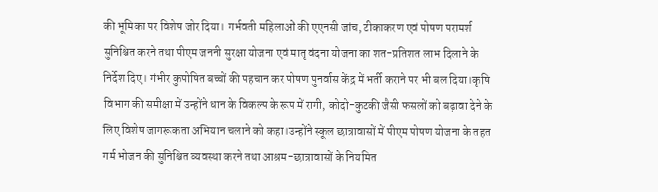की भूमिका पर विशेष जोर दिया। गर्भवती महिलाओं की एएनसी जांच, टीकाकरण एवं पोषण परामर्श सुनिश्चित करने तथा पीएम जननी सुरक्षा योजना एवं मातृ वंदना योजना का शत-प्रतिशत लाभ दिलाने के निर्देश दिए। गंभीर कुपोषित बच्चों की पहचान कर पोषण पुनर्वास केंद्र में भर्ती कराने पर भी बल दिया।कृषि विभाग की समीक्षा में उन्होंने धान के विकल्प के रूप में रागी, कोदो-कुटकी जैसी फसलों को बढ़ावा देने के लिए विशेष जागरूकता अभियान चलाने को कहा।उन्होंने स्कूल छात्रावासों में पीएम पोषण योजना के तहत गर्म भोजन की सुनिश्चित व्यवस्था करने तथा आश्रम-छात्रावासों के नियमित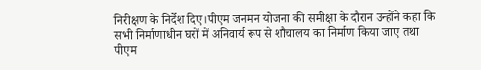निरीक्षण के निर्देश दिए।पीएम जनमन योजना की समीक्षा के दौरान उन्होंने कहा कि सभी निर्माणाधीन घरों में अनिवार्य रूप से शौचालय का निर्माण किया जाए तथा पीएम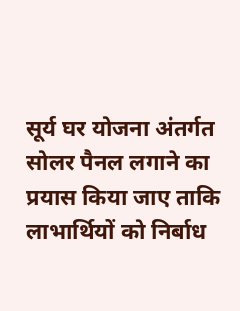सूर्य घर योजना अंतर्गत सोलर पैनल लगाने का प्रयास किया जाए ताकि लाभार्थियों को निर्बाध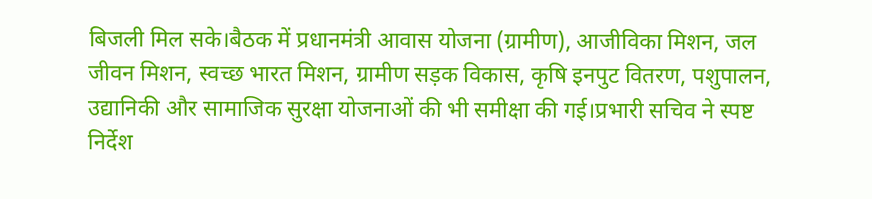बिजली मिल सके।बैठक में प्रधानमंत्री आवास योजना (ग्रामीण), आजीविका मिशन, जल जीवन मिशन, स्वच्छ भारत मिशन, ग्रामीण सड़क विकास, कृषि इनपुट वितरण, पशुपालन, उद्यानिकी और सामाजिक सुरक्षा योजनाओं की भी समीक्षा की गई।प्रभारी सचिव ने स्पष्ट निर्देश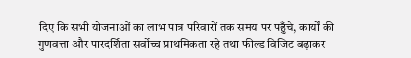दिए कि सभी योजनाओं का लाभ पात्र परिवारों तक समय पर पहुँचे, कार्यों की गुणवत्ता और पारदर्शिता सर्वोच्च प्राथमिकता रहे तथा फील्ड विजिट बढ़ाकर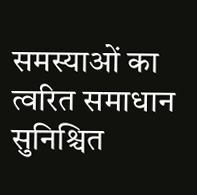समस्याओं का त्वरित समाधान सुनिश्चित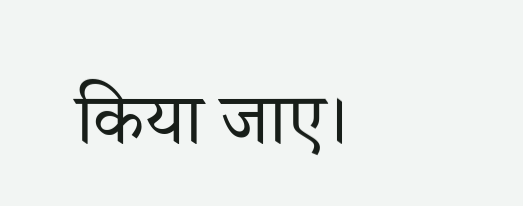किया जाए।